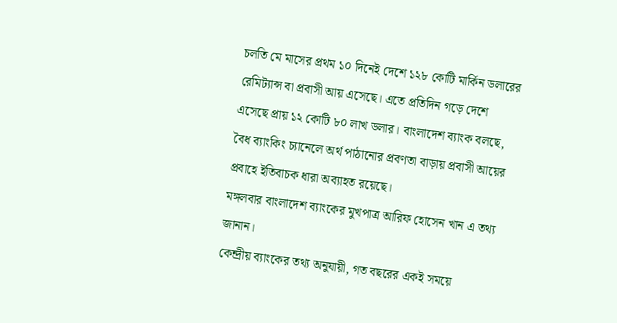চলতি মে মাসের প্রথম ১০ দিনেই দেশে ১২৮ কোটি মার্কিন ডলারের রেমিট্যান্স বা প্রবাসী আয় এসেছে। এতে প্রতিদিন গড়ে দেশে এসেছে প্রায় ১২ কোটি ৮০ লাখ ডলার। বাংলাদেশ ব্যাংক বলছে, বৈধ ব্যাংকিং চ্যানেলে অর্থ পাঠানোর প্রবণতা বাড়ায় প্রবাসী আয়ের প্রবাহে ইতিবাচক ধারা অব্যাহত রয়েছে।
মঙ্গলবার বাংলাদেশ ব্যাংকের মুখপাত্র আরিফ হোসেন খান এ তথ্য জানান।
কেন্দ্রীয় ব্যাংকের তথ্য অনুযায়ী, গত বছরের একই সময়ে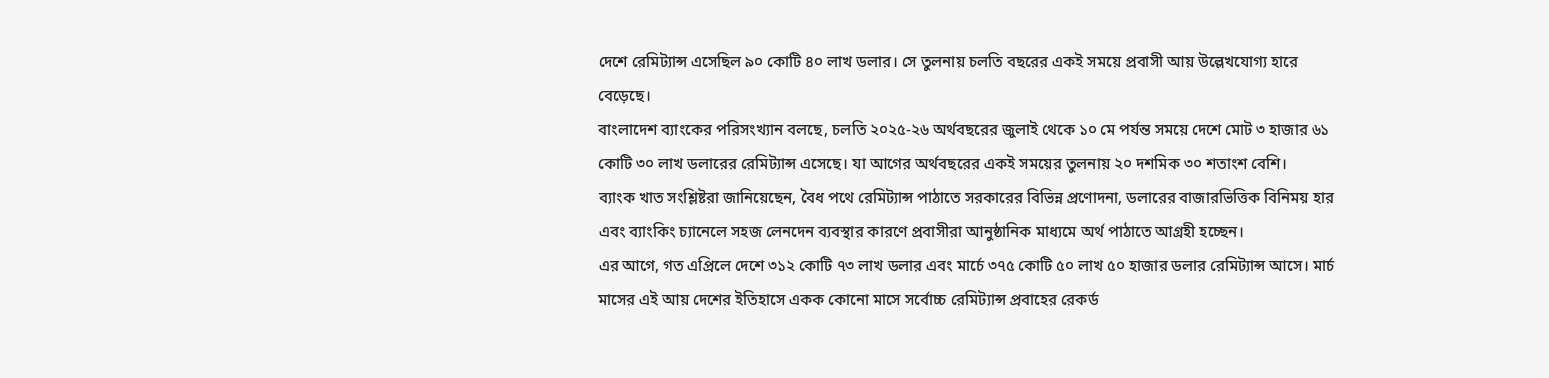দেশে রেমিট্যান্স এসেছিল ৯০ কোটি ৪০ লাখ ডলার। সে তুলনায় চলতি বছরের একই সময়ে প্রবাসী আয় উল্লেখযোগ্য হারে বেড়েছে।
বাংলাদেশ ব্যাংকের পরিসংখ্যান বলছে, চলতি ২০২৫-২৬ অর্থবছরের জুলাই থেকে ১০ মে পর্যন্ত সময়ে দেশে মোট ৩ হাজার ৬১ কোটি ৩০ লাখ ডলারের রেমিট্যান্স এসেছে। যা আগের অর্থবছরের একই সময়ের তুলনায় ২০ দশমিক ৩০ শতাংশ বেশি।
ব্যাংক খাত সংশ্লিষ্টরা জানিয়েছেন, বৈধ পথে রেমিট্যান্স পাঠাতে সরকারের বিভিন্ন প্রণোদনা, ডলারের বাজারভিত্তিক বিনিময় হার এবং ব্যাংকিং চ্যানেলে সহজ লেনদেন ব্যবস্থার কারণে প্রবাসীরা আনুষ্ঠানিক মাধ্যমে অর্থ পাঠাতে আগ্রহী হচ্ছেন।
এর আগে, গত এপ্রিলে দেশে ৩১২ কোটি ৭৩ লাখ ডলার এবং মার্চে ৩৭৫ কোটি ৫০ লাখ ৫০ হাজার ডলার রেমিট্যান্স আসে। মার্চ মাসের এই আয় দেশের ইতিহাসে একক কোনো মাসে সর্বোচ্চ রেমিট্যান্স প্রবাহের রেকর্ড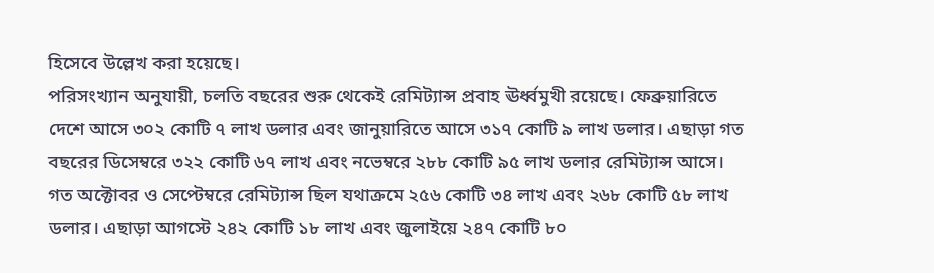হিসেবে উল্লেখ করা হয়েছে।
পরিসংখ্যান অনুযায়ী, চলতি বছরের শুরু থেকেই রেমিট্যান্স প্রবাহ ঊর্ধ্বমুখী রয়েছে। ফেব্রুয়ারিতে দেশে আসে ৩০২ কোটি ৭ লাখ ডলার এবং জানুয়ারিতে আসে ৩১৭ কোটি ৯ লাখ ডলার। এছাড়া গত বছরের ডিসেম্বরে ৩২২ কোটি ৬৭ লাখ এবং নভেম্বরে ২৮৮ কোটি ৯৫ লাখ ডলার রেমিট্যান্স আসে।
গত অক্টোবর ও সেপ্টেম্বরে রেমিট্যান্স ছিল যথাক্রমে ২৫৬ কোটি ৩৪ লাখ এবং ২৬৮ কোটি ৫৮ লাখ ডলার। এছাড়া আগস্টে ২৪২ কোটি ১৮ লাখ এবং জুলাইয়ে ২৪৭ কোটি ৮০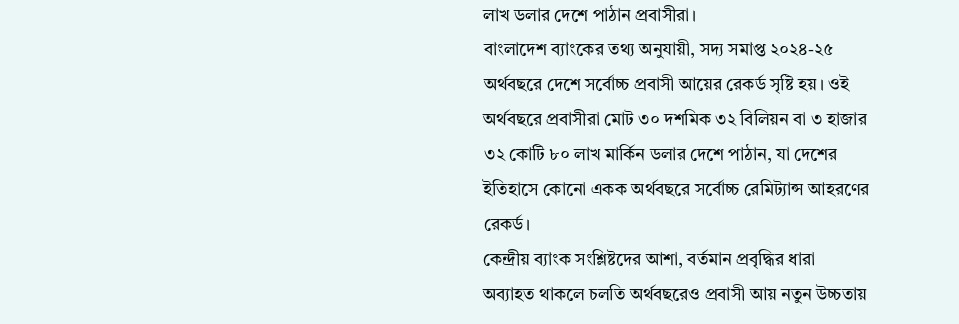লাখ ডলার দেশে পাঠান প্রবাসীরা।
বাংলাদেশ ব্যাংকের তথ্য অনুযায়ী, সদ্য সমাপ্ত ২০২৪-২৫ অর্থবছরে দেশে সর্বোচ্চ প্রবাসী আয়ের রেকর্ড সৃষ্টি হয়। ওই অর্থবছরে প্রবাসীরা মোট ৩০ দশমিক ৩২ বিলিয়ন বা ৩ হাজার ৩২ কোটি ৮০ লাখ মার্কিন ডলার দেশে পাঠান, যা দেশের ইতিহাসে কোনো একক অর্থবছরে সর্বোচ্চ রেমিট্যান্স আহরণের রেকর্ড।
কেন্দ্রীয় ব্যাংক সংশ্লিষ্টদের আশা, বর্তমান প্রবৃদ্ধির ধারা অব্যাহত থাকলে চলতি অর্থবছরেও প্রবাসী আয় নতুন উচ্চতায়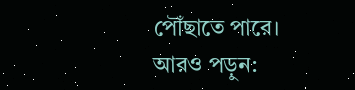পৌঁছাতে পারে।
আরও পড়ুন: